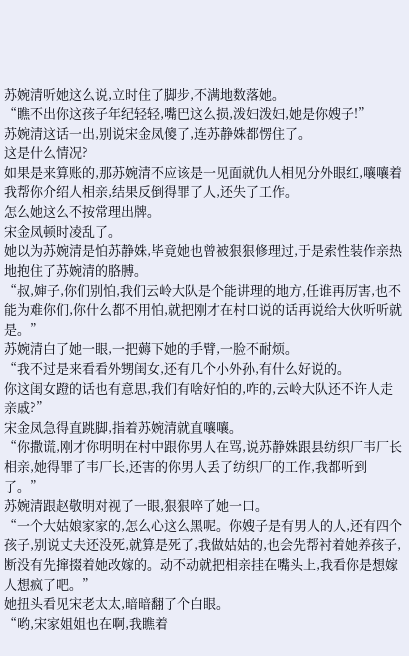苏婉清听她这么说,立时住了脚步,不满地数落她。
“瞧不出你这孩子年纪轻轻,嘴巴这么损,泼妇泼妇,她是你嫂子!”
苏婉清这话一出,别说宋金凤傻了,连苏静姝都愣住了。
这是什么情况?
如果是来算账的,那苏婉清不应该是一见面就仇人相见分外眼红,嚷嚷着我帮你介绍人相亲,结果反倒得罪了人,还失了工作。
怎么她这么不按常理出牌。
宋金凤顿时凌乱了。
她以为苏婉清是怕苏静姝,毕竟她也曾被狠狠修理过,于是索性装作亲热地抱住了苏婉清的胳膊。
“叔,婶子,你们别怕,我们云岭大队是个能讲理的地方,任谁再厉害,也不能为难你们,你什么都不用怕,就把刚才在村口说的话再说给大伙听听就是。”
苏婉清白了她一眼,一把薅下她的手臂,一脸不耐烦。
“我不过是来看看外甥闺女,还有几个小外孙,有什么好说的。
你这闺女蹬的话也有意思,我们有啥好怕的,咋的,云岭大队还不许人走亲戚?”
宋金凤急得直跳脚,指着苏婉清就直嚷嚷。
“你撒谎,刚才你明明在村中跟你男人在骂,说苏静姝跟县纺织厂韦厂长相亲,她得罪了韦厂长,还害的你男人丢了纺织厂的工作,我都听到了。”
苏婉清跟赵敬明对视了一眼,狠狠啐了她一口。
“一个大姑娘家家的,怎么心这么黑呢。你嫂子是有男人的人,还有四个孩子,别说丈夫还没死,就算是死了,我做姑姑的,也会先帮衬着她养孩子,断没有先撺掇着她改嫁的。动不动就把相亲挂在嘴头上,我看你是想嫁人想疯了吧。”
她扭头看见宋老太太,暗暗翻了个白眼。
“哟,宋家姐姐也在啊,我瞧着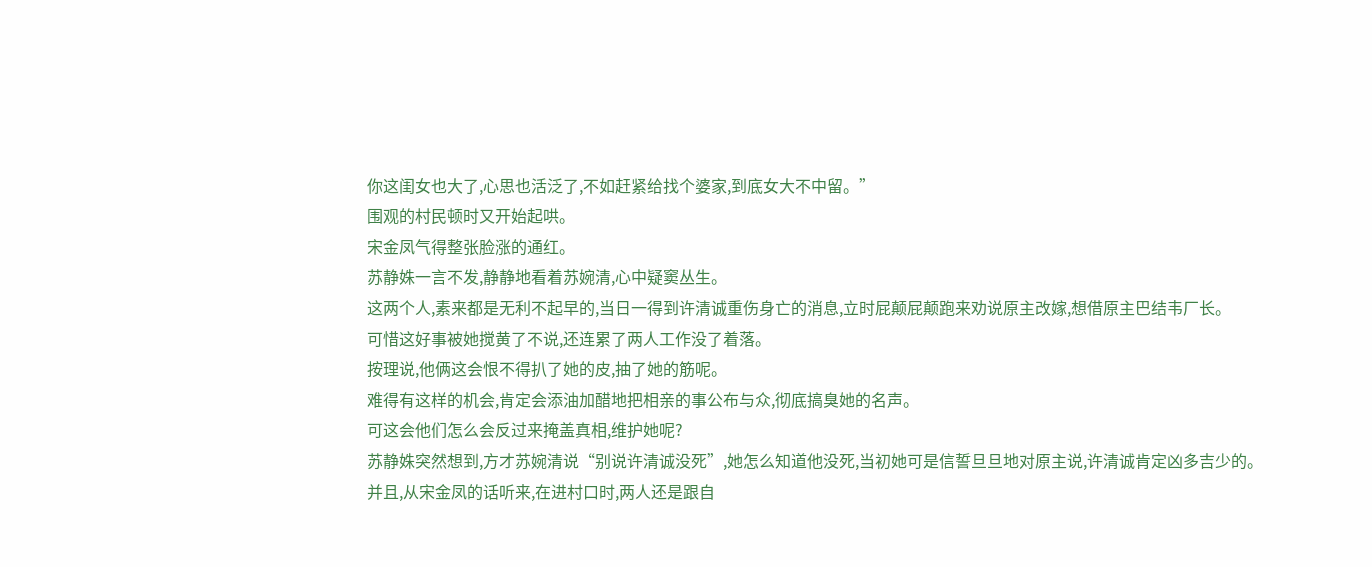你这闺女也大了,心思也活泛了,不如赶紧给找个婆家,到底女大不中留。”
围观的村民顿时又开始起哄。
宋金凤气得整张脸涨的通红。
苏静姝一言不发,静静地看着苏婉清,心中疑窦丛生。
这两个人,素来都是无利不起早的,当日一得到许清诚重伤身亡的消息,立时屁颠屁颠跑来劝说原主改嫁,想借原主巴结韦厂长。
可惜这好事被她搅黄了不说,还连累了两人工作没了着落。
按理说,他俩这会恨不得扒了她的皮,抽了她的筋呢。
难得有这样的机会,肯定会添油加醋地把相亲的事公布与众,彻底搞臭她的名声。
可这会他们怎么会反过来掩盖真相,维护她呢?
苏静姝突然想到,方才苏婉清说“别说许清诚没死”,她怎么知道他没死,当初她可是信誓旦旦地对原主说,许清诚肯定凶多吉少的。
并且,从宋金凤的话听来,在进村口时,两人还是跟自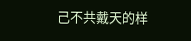己不共戴天的样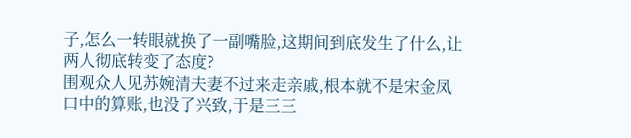子,怎么一转眼就换了一副嘴脸,这期间到底发生了什么,让两人彻底转变了态度?
围观众人见苏婉清夫妻不过来走亲戚,根本就不是宋金凤口中的算账,也没了兴致,于是三三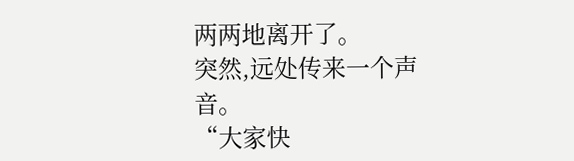两两地离开了。
突然,远处传来一个声音。
“大家快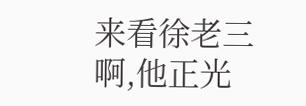来看徐老三啊,他正光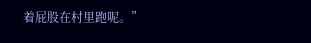着屁股在村里跑呢。”